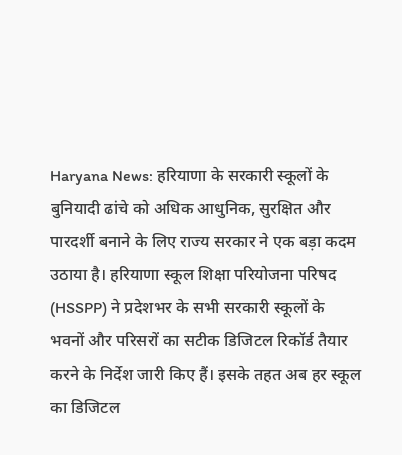Haryana News: हरियाणा के सरकारी स्कूलों के बुनियादी ढांचे को अधिक आधुनिक, सुरक्षित और पारदर्शी बनाने के लिए राज्य सरकार ने एक बड़ा कदम उठाया है। हरियाणा स्कूल शिक्षा परियोजना परिषद (HSSPP) ने प्रदेशभर के सभी सरकारी स्कूलों के भवनों और परिसरों का सटीक डिजिटल रिकॉर्ड तैयार करने के निर्देश जारी किए हैं। इसके तहत अब हर स्कूल का डिजिटल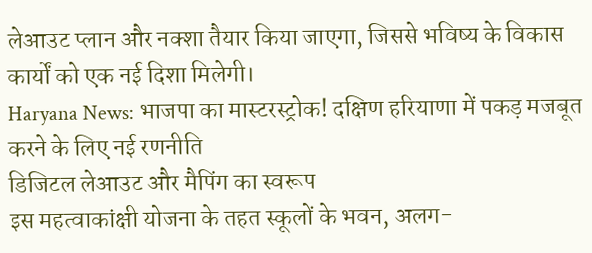लेआउट प्लान और नक्शा तैयार किया जाएगा, जिससे भविष्य के विकास कार्यों को एक नई दिशा मिलेगी।
Haryana News: भाजपा का मास्टरस्ट्रोक! दक्षिण हरियाणा में पकड़ मजबूत करने के लिए नई रणनीति
डिजिटल लेआउट और मैपिंग का स्वरूप
इस महत्वाकांक्षी योजना के तहत स्कूलों के भवन, अलग-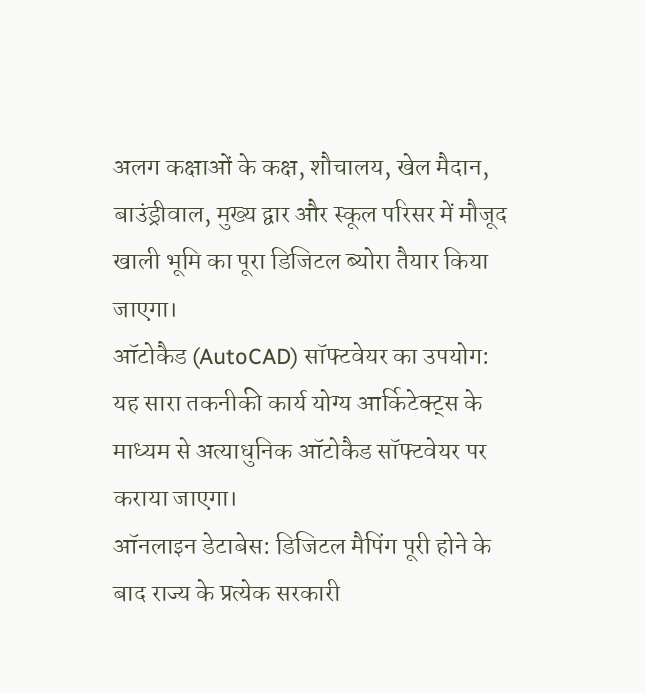अलग कक्षाओं के कक्ष, शौचालय, खेल मैदान, बाउंड्रीवाल, मुख्य द्वार और स्कूल परिसर में मौजूद खाली भूमि का पूरा डिजिटल ब्योरा तैयार किया जाएगा।
ऑटोकैड (AutoCAD) सॉफ्टवेयर का उपयोग: यह सारा तकनीकी कार्य योग्य आर्किटेक्ट्स के माध्यम से अत्याधुनिक ऑटोकैड सॉफ्टवेयर पर कराया जाएगा।
ऑनलाइन डेटाबेस: डिजिटल मैपिंग पूरी होने के बाद राज्य के प्रत्येक सरकारी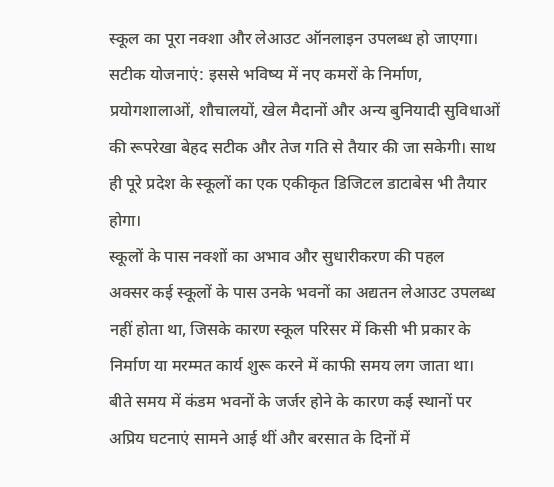स्कूल का पूरा नक्शा और लेआउट ऑनलाइन उपलब्ध हो जाएगा।
सटीक योजनाएं: इससे भविष्य में नए कमरों के निर्माण, प्रयोगशालाओं, शौचालयों, खेल मैदानों और अन्य बुनियादी सुविधाओं की रूपरेखा बेहद सटीक और तेज गति से तैयार की जा सकेगी। साथ ही पूरे प्रदेश के स्कूलों का एक एकीकृत डिजिटल डाटाबेस भी तैयार होगा।
स्कूलों के पास नक्शों का अभाव और सुधारीकरण की पहल
अक्सर कई स्कूलों के पास उनके भवनों का अद्यतन लेआउट उपलब्ध नहीं होता था, जिसके कारण स्कूल परिसर में किसी भी प्रकार के निर्माण या मरम्मत कार्य शुरू करने में काफी समय लग जाता था।
बीते समय में कंडम भवनों के जर्जर होने के कारण कई स्थानों पर अप्रिय घटनाएं सामने आई थीं और बरसात के दिनों में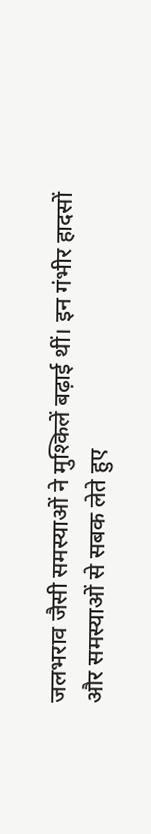जलभराव जैसी समस्याओं ने मुश्किलें बढ़ाई थीं। इन गंभीर हादसों और समस्याओं से सबक लेते हुए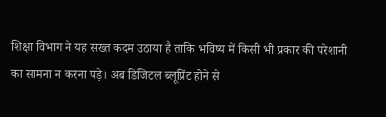शिक्षा विभाग ने यह सख्त कदम उठाया है ताकि भविष्य में किसी भी प्रकार की परेशानी का सामना न करना पड़े। अब डिजिटल ब्लूप्रिंट होने से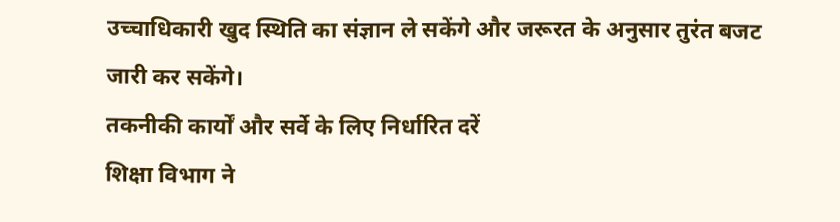उच्चाधिकारी खुद स्थिति का संज्ञान ले सकेंगे और जरूरत के अनुसार तुरंत बजट जारी कर सकेंगे।
तकनीकी कार्यों और सर्वे के लिए निर्धारित दरें
शिक्षा विभाग ने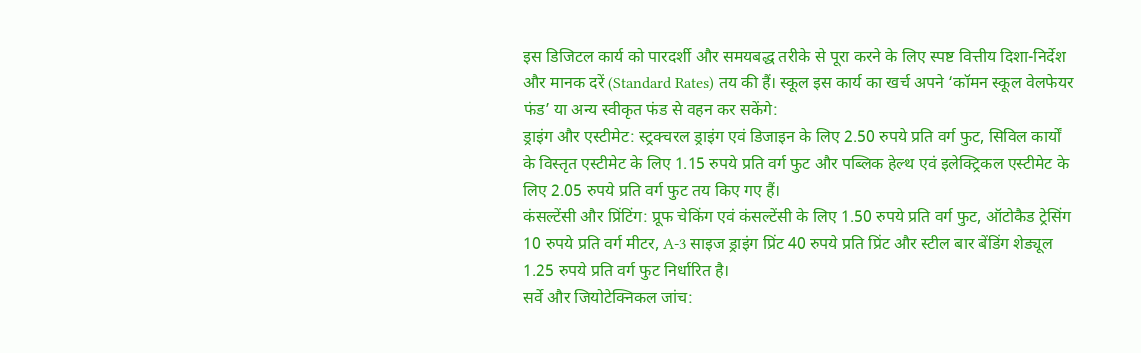इस डिजिटल कार्य को पारदर्शी और समयबद्ध तरीके से पूरा करने के लिए स्पष्ट वित्तीय दिशा-निर्देश और मानक दरें (Standard Rates) तय की हैं। स्कूल इस कार्य का खर्च अपने ‘कॉमन स्कूल वेलफेयर फंड’ या अन्य स्वीकृत फंड से वहन कर सकेंगे:
ड्राइंग और एस्टीमेट: स्ट्रक्चरल ड्राइंग एवं डिजाइन के लिए 2.50 रुपये प्रति वर्ग फुट, सिविल कार्यों के विस्तृत एस्टीमेट के लिए 1.15 रुपये प्रति वर्ग फुट और पब्लिक हेल्थ एवं इलेक्ट्रिकल एस्टीमेट के लिए 2.05 रुपये प्रति वर्ग फुट तय किए गए हैं।
कंसल्टेंसी और प्रिंटिंग: प्रूफ चेकिंग एवं कंसल्टेंसी के लिए 1.50 रुपये प्रति वर्ग फुट, ऑटोकैड ट्रेसिंग 10 रुपये प्रति वर्ग मीटर, A-3 साइज ड्राइंग प्रिंट 40 रुपये प्रति प्रिंट और स्टील बार बेंडिंग शेड्यूल 1.25 रुपये प्रति वर्ग फुट निर्धारित है।
सर्वे और जियोटेक्निकल जांच: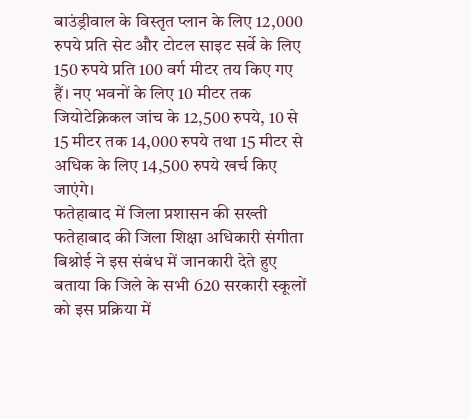बाउंड्रीवाल के विस्तृत प्लान के लिए 12,000 रुपये प्रति सेट और टोटल साइट सर्वे के लिए 150 रुपये प्रति 100 वर्ग मीटर तय किए गए हैं। नए भवनों के लिए 10 मीटर तक जियोटेक्निकल जांच के 12,500 रुपये, 10 से 15 मीटर तक 14,000 रुपये तथा 15 मीटर से अधिक के लिए 14,500 रुपये खर्च किए जाएंगे।
फतेहाबाद में जिला प्रशासन की सख्ती
फतेहाबाद की जिला शिक्षा अधिकारी संगीता बिश्नोई ने इस संबंध में जानकारी देते हुए बताया कि जिले के सभी 620 सरकारी स्कूलों को इस प्रक्रिया में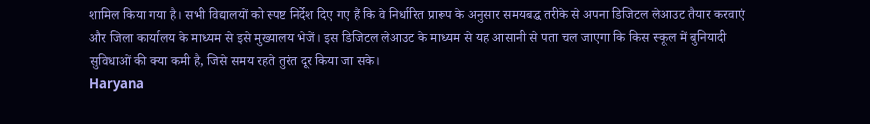शामिल किया गया है। सभी विद्यालयों को स्पष्ट निर्देश दिए गए हैं कि वे निर्धारित प्रारूप के अनुसार समयबद्ध तरीके से अपना डिजिटल लेआउट तैयार करवाएं और जिला कार्यालय के माध्यम से इसे मुख्यालय भेजें। इस डिजिटल लेआउट के माध्यम से यह आसानी से पता चल जाएगा कि किस स्कूल में बुनियादी सुविधाओं की क्या कमी है, जिसे समय रहते तुरंत दूर किया जा सके।
Haryana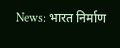News: भारत निर्माण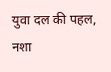युवा दल की पहल, नशा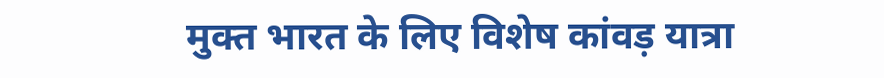मुक्त भारत के लिए विशेष कांवड़ यात्रा